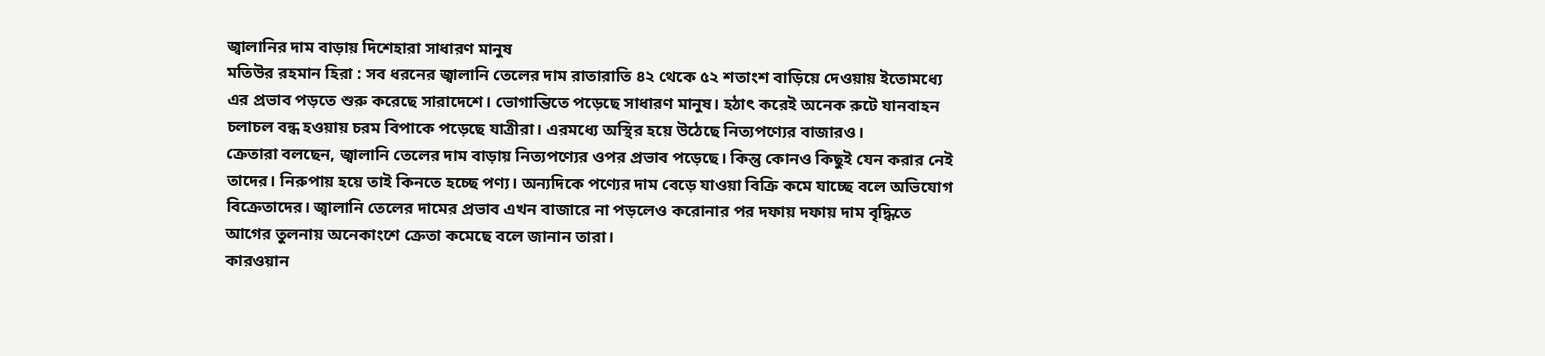জ্বালানির দাম বাড়ায় দিশেহারা সাধারণ মানুষ
মতিউর রহমান হিরা : সব ধরনের জ্বালানি তেলের দাম রাতারাতি ৪২ থেকে ৫২ শতাংশ বাড়িয়ে দেওয়ায় ইতোমধ্যে এর প্রভাব পড়তে শুরু করেছে সারাদেশে। ভোগান্তিতে পড়েছে সাধারণ মানুষ। হঠাৎ করেই অনেক রুটে যানবাহন চলাচল বন্ধ হওয়ায় চরম বিপাকে পড়েছে যাত্রীরা। এরমধ্যে অস্থির হয়ে উঠেছে নিত্যপণ্যের বাজারও।
ক্রেতারা বলছেন, জ্বালানি তেলের দাম বাড়ায় নিত্যপণ্যের ওপর প্রভাব পড়েছে। কিন্তু কোনও কিছুই যেন করার নেই তাদের। নিরুপায় হয়ে তাই কিনতে হচ্ছে পণ্য। অন্যদিকে পণ্যের দাম বেড়ে যাওয়া বিক্রি কমে যাচ্ছে বলে অভিযোগ বিক্রেতাদের। জ্বালানি তেলের দামের প্রভাব এখন বাজারে না পড়লেও করোনার পর দফায় দফায় দাম বৃদ্ধিতে আগের তুলনায় অনেকাংশে ক্রেতা কমেছে বলে জানান তারা।
কারওয়ান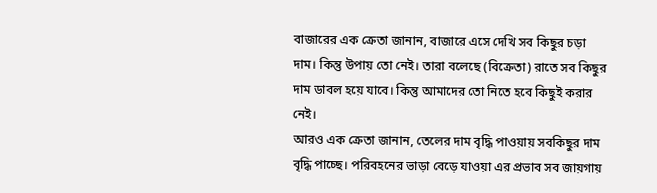বাজারের এক ক্রেতা জানান, বাজারে এসে দেখি সব কিছুর চড়া দাম। কিন্তু উপায় তো নেই। তারা বলেছে (বিক্রেতা) রাতে সব কিছুর দাম ডাবল হয়ে যাবে। কিন্তু আমাদের তো নিতে হবে কিছুই করার নেই।
আরও এক ক্রেতা জানান, তেলের দাম বৃদ্ধি পাওয়ায় সবকিছুর দাম বৃদ্ধি পাচ্ছে। পরিবহনের ভাড়া বেড়ে যাওয়া এর প্রভাব সব জায়গায়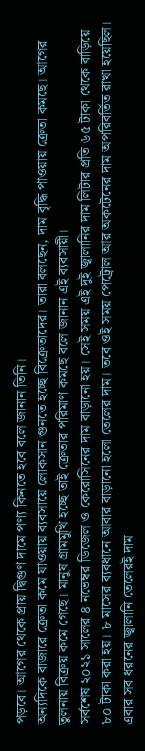পড়বে। আগের থেকে প্রায় দ্বিগুণ দামে পণ্য কিনতে হবে বলে জানান তিনি।
অন্যদিকে বাজারে ক্রেতা কমে যাওয়ায় ব্যবসায়ে লোকসান গুনতে হচ্ছে বিক্রেতাদের। তারা বলছেন, দাম বৃদ্ধি পাওয়ায় ক্রেতা কমছে। আগের তুলনায় বিক্রয় কমে গেছে। মানুষ গ্রামমুখি হচ্ছে তাই ক্রেতার পরিমাণ কমছে বলে জানান এই ব্যবসায়ী।
সর্বশেষ ২০২১ সালের ৪ নভেম্বর ডিজেল ও কেরোসিনের দাম বাড়ানো হয়। সেই সময় এই দুই জ্বালানির দাম লিটার প্রতি ৬৫ টাকা থেকে বাড়িয়ে ৮০ টাকা করা হয়। ৮ মাসের ব্যবধানে আবার বাড়ানো হলো তেলের দাম। তবে ওই সময় পেট্রোল আর অকটেনের দাম অপরিবর্তিত রাখা হয়েছিল। এবার সব ধরনের জ্বালানি তেলেরই দাম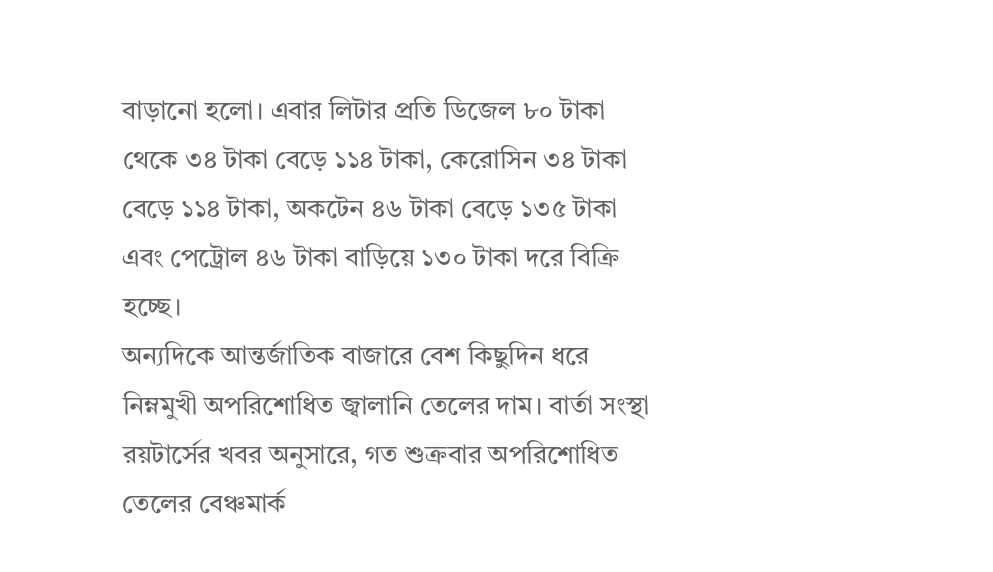বাড়ানো হলো। এবার লিটার প্রতি ডিজেল ৮০ টাকা থেকে ৩৪ টাকা বেড়ে ১১৪ টাকা, কেরোসিন ৩৪ টাকা বেড়ে ১১৪ টাকা, অকটেন ৪৬ টাকা বেড়ে ১৩৫ টাকা এবং পেট্রোল ৪৬ টাকা বাড়িয়ে ১৩০ টাকা দরে বিক্রি হচ্ছে।
অন্যদিকে আন্তর্জাতিক বাজারে বেশ কিছুদিন ধরে নিম্নমুখী অপরিশোধিত জ্বালানি তেলের দাম। বার্তা সংস্থা রয়টার্সের খবর অনুসারে, গত শুক্রবার অপরিশোধিত তেলের বেঞ্চমার্ক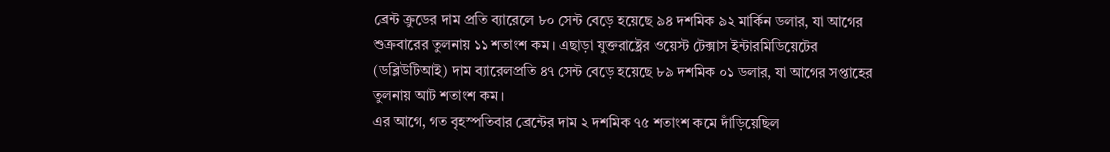ব্রেন্ট ক্রুডের দাম প্রতি ব্যারেলে ৮০ সেন্ট বেড়ে হয়েছে ৯৪ দশমিক ৯২ মার্কিন ডলার, যা আগের শুক্রবারের তুলনায় ১১ শতাংশ কম। এছাড়া যুক্তরাষ্ট্রের ওয়েস্ট টেক্সাস ইন্টারমিডিয়েটের (ডব্লিউটিআই) দাম ব্যারেলপ্রতি ৪৭ সেন্ট বেড়ে হয়েছে ৮৯ দশমিক ০১ ডলার, যা আগের সপ্তাহের তুলনায় আট শতাংশ কম।
এর আগে, গত বৃহস্পতিবার ব্রেন্টের দাম ২ দশমিক ৭৫ শতাংশ কমে দাঁড়িয়েছিল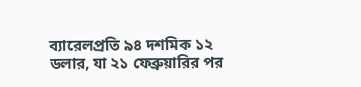ব্যারেলপ্রতি ৯৪ দশমিক ১২ ডলার, যা ২১ ফেব্রুয়ারির পর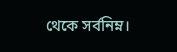থেকে সর্বনিম্ন।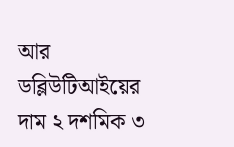আর ডব্লিউটিআইয়ের দাম ২ দশমিক ৩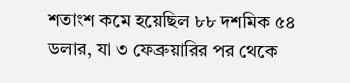শতাংশ কমে হয়েছিল ৮৮ দশমিক ৫৪ ডলার, যা ৩ ফেব্রুয়ারির পর থেকে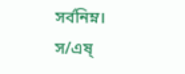সর্বনিম্ন।
স/এষ্